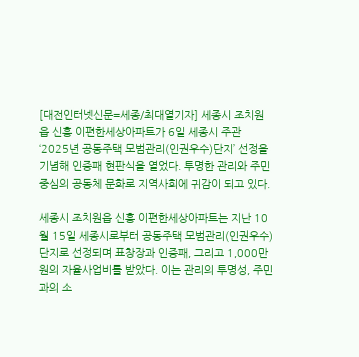[대전인터넷신문=세종/최대열기자] 세종시 조치원읍 신흥 이편한세상아파트가 6일 세종시 주관 ‘2025년 공동주택 모범관리(인권우수)단지’ 선정을 기념해 인증패 현판식을 열었다. 투명한 관리와 주민 중심의 공동체 문화로 지역사회에 귀감이 되고 있다.

세종시 조치원읍 신흥 이편한세상아파트는 지난 10월 15일 세종시로부터 공동주택 모범관리(인권우수)단지로 선정되며 표창장과 인증패, 그리고 1,000만 원의 자율사업비를 받았다. 이는 관리의 투명성, 주민과의 소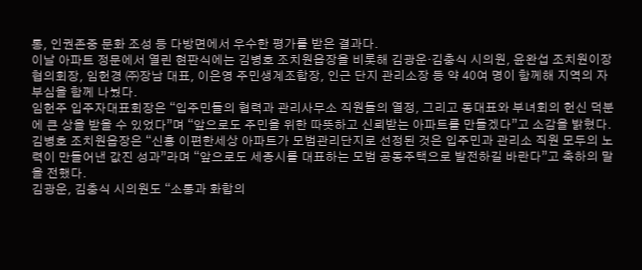통, 인권존중 문화 조성 등 다방면에서 우수한 평가를 받은 결과다.
이날 아파트 정문에서 열린 현판식에는 김병호 조치원읍장을 비롯해 김광운·김충식 시의원, 윤완섭 조치원이장협의회장, 임헌경 ㈜장남 대표, 이은영 주민생계조합장, 인근 단지 관리소장 등 약 40여 명이 함께해 지역의 자부심을 함께 나눴다.
임헌주 입주자대표회장은 “입주민들의 협력과 관리사무소 직원들의 열정, 그리고 동대표와 부녀회의 헌신 덕분에 큰 상을 받을 수 있었다”며 “앞으로도 주민을 위한 따뜻하고 신뢰받는 아파트를 만들겠다”고 소감을 밝혔다.
김병호 조치원읍장은 “신흥 이편한세상 아파트가 모범관리단지로 선정된 것은 입주민과 관리소 직원 모두의 노력이 만들어낸 값진 성과”라며 “앞으로도 세종시를 대표하는 모범 공동주택으로 발전하길 바란다”고 축하의 말을 전했다.
김광운, 김충식 시의원도 “소통과 화합의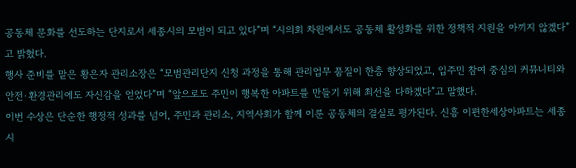공동체 문화를 선도하는 단지로서 세종시의 모범이 되고 있다”며 “시의회 차원에서도 공동체 활성화를 위한 정책적 지원을 아끼지 않겠다”고 밝혔다.
행사 준비를 맡은 황은자 관리소장은 “모범관리단지 신청 과정을 통해 관리업무 품질이 한층 향상되었고, 입주민 참여 중심의 커뮤니티와 안전·환경관리에도 자신감을 얻었다”며 “앞으로도 주민이 행복한 아파트를 만들기 위해 최선을 다하겠다”고 말했다.
이번 수상은 단순한 행정적 성과를 넘어, 주민과 관리소, 지역사회가 함께 이룬 공동체의 결실로 평가된다. 신흥 이편한세상아파트는 세종시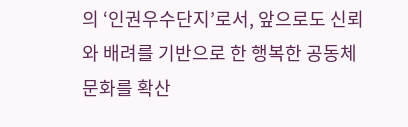의 ‘인권우수단지’로서, 앞으로도 신뢰와 배려를 기반으로 한 행복한 공동체 문화를 확산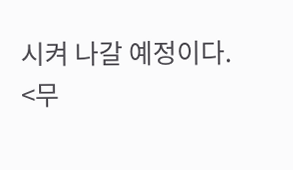시켜 나갈 예정이다.
<무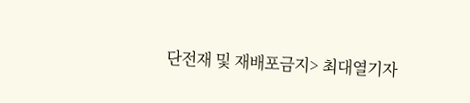단전재 및 재배포금지> 최대열기자